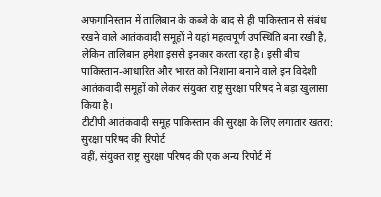अफगानिस्तान में तालिबान के कब्जे के बाद से ही पाकिस्तान से संबंध रखने वाले आतंकवादी समूहों ने यहां महत्वपूर्ण उपस्थिति बना रखी है, लेकिन तालिबान हमेशा इससे इनकार करता रहा है। इसी बीच पाकिस्तान-आधारित और भारत को निशाना बनाने वाले इन विदेशी आतंकवादी समूहों को लेकर संयुक्त राष्ट्र सुरक्षा परिषद ने बड़ा खुलासा किया है।
टीटीपी आतंकवादी समूह पाकिस्तान की सुरक्षा के लिए लगातार खतरा: सुरक्षा परिषद की रिपोर्ट
वहीं, संयुक्त राष्ट्र सुरक्षा परिषद की एक अन्य रिपोर्ट में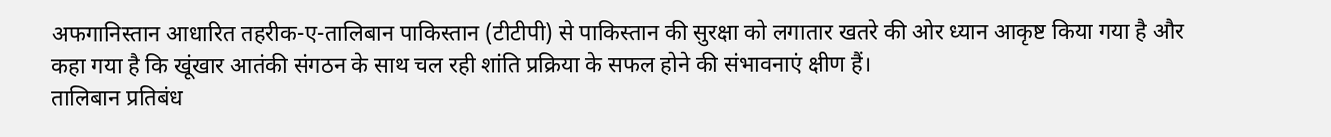अफगानिस्तान आधारित तहरीक-ए-तालिबान पाकिस्तान (टीटीपी) से पाकिस्तान की सुरक्षा को लगातार खतरे की ओर ध्यान आकृष्ट किया गया है और कहा गया है कि खूंखार आतंकी संगठन के साथ चल रही शांति प्रक्रिया के सफल होने की संभावनाएं क्षीण हैं।
तालिबान प्रतिबंध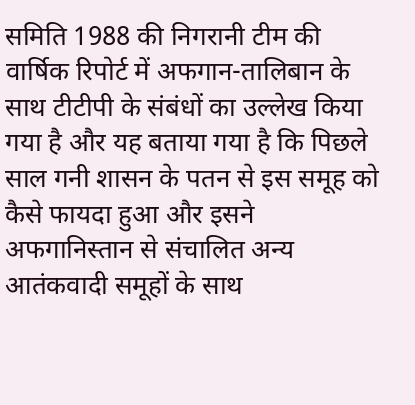समिति 1988 की निगरानी टीम की वार्षिक रिपोर्ट में अफगान-तालिबान के साथ टीटीपी के संबंधों का उल्लेख किया गया है और यह बताया गया है कि पिछले साल गनी शासन के पतन से इस समूह को कैसे फायदा हुआ और इसने अफगानिस्तान से संचालित अन्य आतंकवादी समूहों के साथ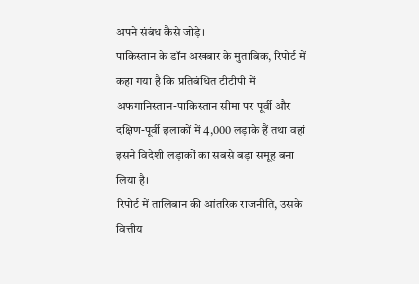अपने संबंध कैसे जोड़े।
पाकिस्तान के डॉन अखबार के मुताबिक, रिपोर्ट में कहा गया है कि प्रतिबंधित टीटीपी में अफगानिस्तान-पाकिस्तान सीमा पर पूर्वी और दक्षिण-पूर्वी इलाकों में 4,000 लड़ाके हैं तथा वहां इसने विदेशी लड़ाकों का सबसे बड़ा समूह बना लिया है।
रिपोर्ट में तालिबान की आंतरिक राजनीति, उसके वित्तीय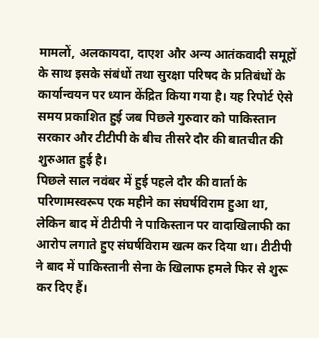मामलों, अलकायदा, दाएश और अन्य आतंकवादी समूहों के साथ इसके संबंधों तथा सुरक्षा परिषद के प्रतिबंधों के कार्यान्वयन पर ध्यान केंद्रित किया गया है। यह रिपोर्ट ऐसे समय प्रकाशित हुई जब पिछले गुरुवार को पाकिस्तान सरकार और टीटीपी के बीच तीसरे दौर की बातचीत की शुरुआत हुई है।
पिछले साल नवंबर में हुई पहले दौर की वार्ता के परिणामस्वरूप एक महीने का संघर्षविराम हुआ था, लेकिन बाद में टीटीपी ने पाकिस्तान पर वादाखिलाफी का आरोप लगाते हुए संघर्षविराम खत्म कर दिया था। टीटीपी ने बाद में पाकिस्तानी सेना के खिलाफ हमले फिर से शुरू कर दिए हैं।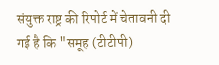संयुक्त राष्ट्र की रिपोर्ट में चेतावनी दी गई है कि "समूह (टीटीपी)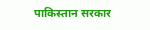पाकिस्तान सरकार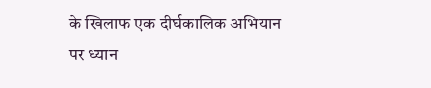के खिलाफ एक दीर्घकालिक अभियान पर ध्यान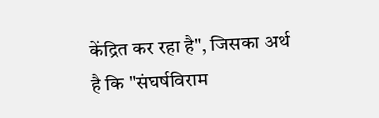केंद्रित कर रहा है", जिसका अर्थ है कि "संघर्षविराम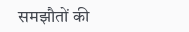समझौतों की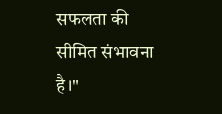सफलता की सीमित संभावना है।"